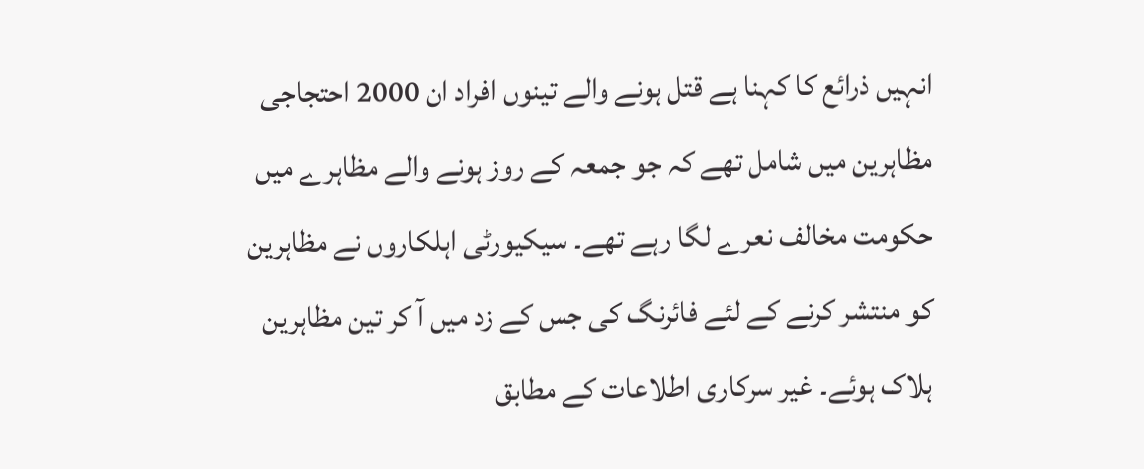انہیں ذرائع کا کہنا ہے قتل ہونے والے تینوں افراد ان 2000 احتجاجی مظاہرین میں شامل تھے کہ جو جمعہ کے روز ہونے والے مظاہرے میں حکومت مخالف نعرے لگا رہے تھے۔ سیکیورٹی اہلکاروں نے مظاہرین کو منتشر کرنے کے لئے فائرنگ کی جس کے زد میں آ کر تین مظاہرین ہلاک ہوئے۔ غیر سرکاری اطلاعات کے مطابق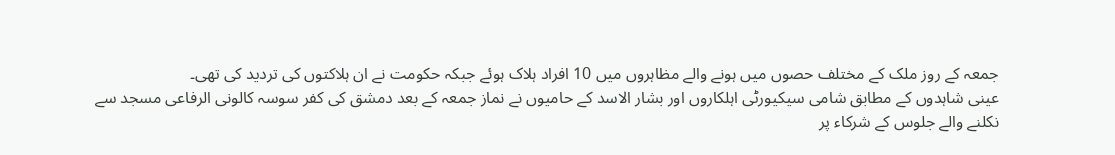جمعہ کے روز ملک کے مختلف حصوں میں ہونے والے مظاہروں میں 10 افراد ہلاک ہوئے جبکہ حکومت نے ان ہلاکتوں کی تردید کی تھی۔
عینی شاہدوں کے مطابق شامی سیکیورٹی اہلکاروں اور بشار الاسد کے حامیوں نے نماز جمعہ کے بعد دمشق کی کفر سوسہ کالونی الرفاعی مسجد سے نکلنے والے جلوس کے شرکاء پر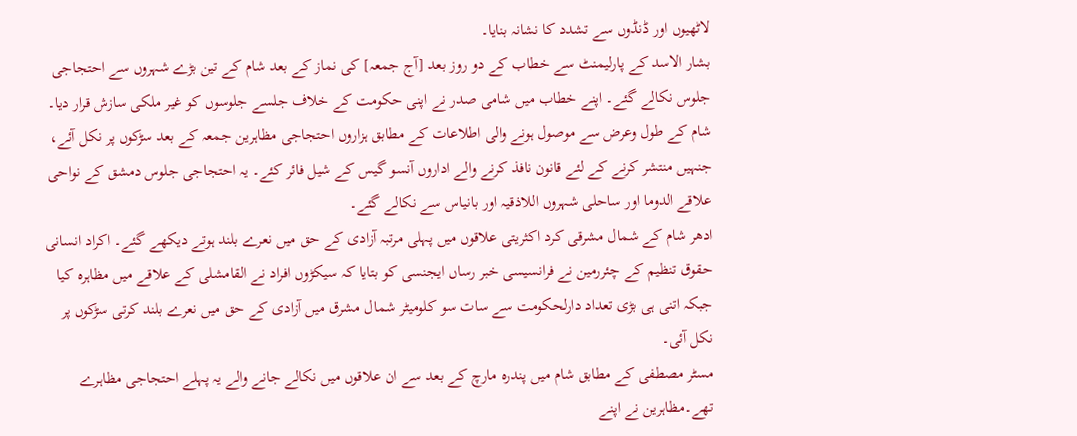لاٹھیوں اور ڈنڈوں سے تشدد کا نشانہ بنایا۔
بشار الاسد کے پارلیمنٹ سے خطاب کے دو روز بعد [آج جمعہ] کی نماز کے بعد شام کے تین بڑے شہروں سے احتجاجی جلوس نکالے گئے۔ اپنے خطاب میں شامی صدر نے اپنی حکومت کے خلاف جلسے جلوسوں کو غیر ملکی سازش قرار دیا۔
شام کے طول وعرض سے موصول ہونے والی اطلاعات کے مطابق ہزاروں احتجاجی مظاہرین جمعہ کے بعد سڑکوں پر نکل آئے، جنہیں منتشر کرنے کے لئے قانون نافذ کرنے والے اداروں آنسو گیس کے شیل فائر کئے۔ یہ احتجاجی جلوس دمشق کے نواحی علاقے الدوما اور ساحلی شہروں اللاذقیہ اور بانیاس سے نکالے گئے۔
ادھر شام کے شمال مشرقی کرد اکثریتی علاقوں میں پہلی مرتبہ آزادی کے حق میں نعرے بلند ہوتے دیکھے گئے۔ اکراد انسانی حقوق تنظیم کے چئررمین نے فرانسیسی خبر رساں ایجنسی کو بتایا کہ سیکڑوں افراد نے القامشلی کے علاقے میں مظاہرہ کیا جبکہ اتنی ہی بڑی تعداد دارلحکومت سے سات سو کلومیٹر شمال مشرق میں آزادی کے حق میں نعرے بلند کرتی سڑکوں پر نکل آئی۔
مسٹر مصطفی کے مطابق شام میں پندرہ مارچ کے بعد سے ان علاقوں میں نکالے جانے والے یہ پہلے احتجاجی مظاہرے تھے۔مظاہرین نے اپنے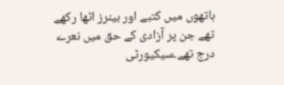ہاتھوں میں کتبے اور بینرز اٹھا رکھے تھے جن پر آزادی کے حق میں نعرے درج تھے۔سیکیورٹی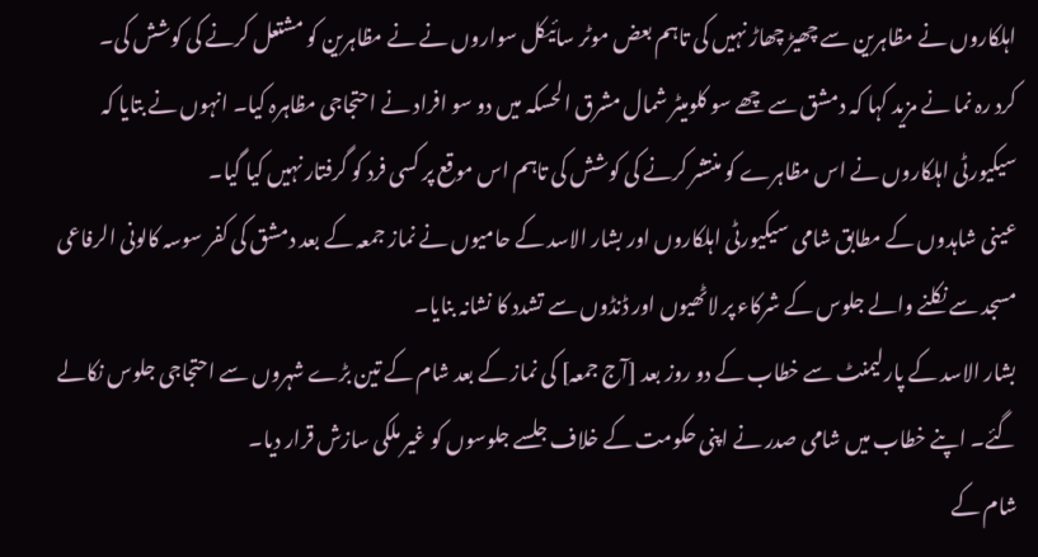اہلکاروں نے مظاہرین سے چھیڑ چھاڑ نہیں کی تاہم بعض موٹر سائیکل سواروں نے نے مظاہرین کو مشتعل کرنے کی کوشش کی۔
کرد رہ نما نے مزید کہا کہ دمشق سے چھے سو کلومیٹر شمال مشرق الحسکہ میں دو سو افراد نے احتجاجی مظاہرہ کیا۔ انہوں نے بتایا کہ سیکیورٹی اہلکاروں نے اس مظاہرے کو منتشر کرنے کی کوشش کی تاہم اس موقع پر کسی فرد کو گرفتار نہیں کیا گیا۔
عینی شاہدوں کے مطابق شامی سیکیورٹی اہلکاروں اور بشار الاسد کے حامیوں نے نماز جمعہ کے بعد دمشق کی کفر سوسہ کالونی الرفاعی مسجد سے نکلنے والے جلوس کے شرکاء پر لاٹھیوں اور ڈنڈوں سے تشدد کا نشانہ بنایا۔
بشار الاسد کے پارلیمنٹ سے خطاب کے دو روز بعد [آج جمعہ] کی نماز کے بعد شام کے تین بڑے شہروں سے احتجاجی جلوس نکالے گئے۔ اپنے خطاب میں شامی صدر نے اپنی حکومت کے خلاف جلسے جلوسوں کو غیر ملکی سازش قرار دیا۔
شام کے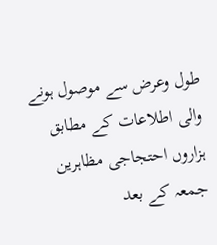طول وعرض سے موصول ہونے والی اطلاعات کے مطابق ہزاروں احتجاجی مظاہرین جمعہ کے بعد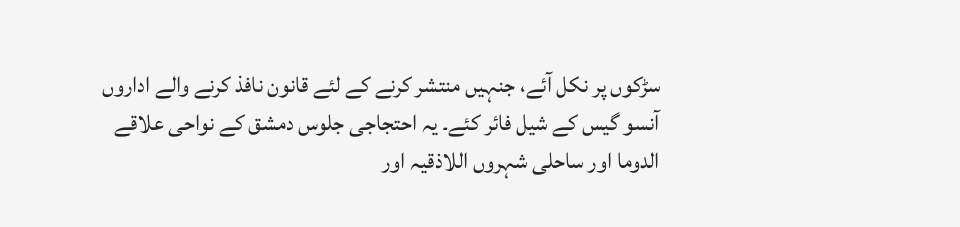سڑکوں پر نکل آئے، جنہیں منتشر کرنے کے لئے قانون نافذ کرنے والے اداروں آنسو گیس کے شیل فائر کئے۔ یہ احتجاجی جلوس دمشق کے نواحی علاقے الدوما اور ساحلی شہروں اللاذقیہ اور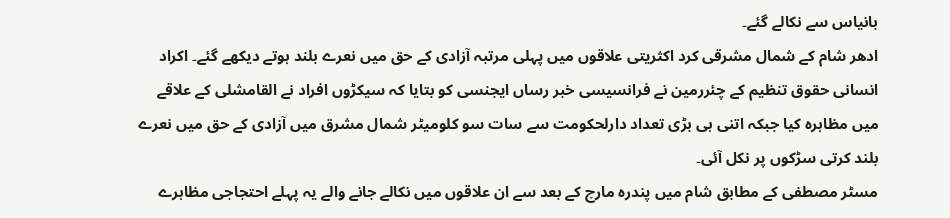بانیاس سے نکالے گئے۔
ادھر شام کے شمال مشرقی کرد اکثریتی علاقوں میں پہلی مرتبہ آزادی کے حق میں نعرے بلند ہوتے دیکھے گئے۔ اکراد انسانی حقوق تنظیم کے چئررمین نے فرانسیسی خبر رساں ایجنسی کو بتایا کہ سیکڑوں افراد نے القامشلی کے علاقے میں مظاہرہ کیا جبکہ اتنی ہی بڑی تعداد دارلحکومت سے سات سو کلومیٹر شمال مشرق میں آزادی کے حق میں نعرے بلند کرتی سڑکوں پر نکل آئی۔
مسٹر مصطفی کے مطابق شام میں پندرہ مارچ کے بعد سے ان علاقوں میں نکالے جانے والے یہ پہلے احتجاجی مظاہرے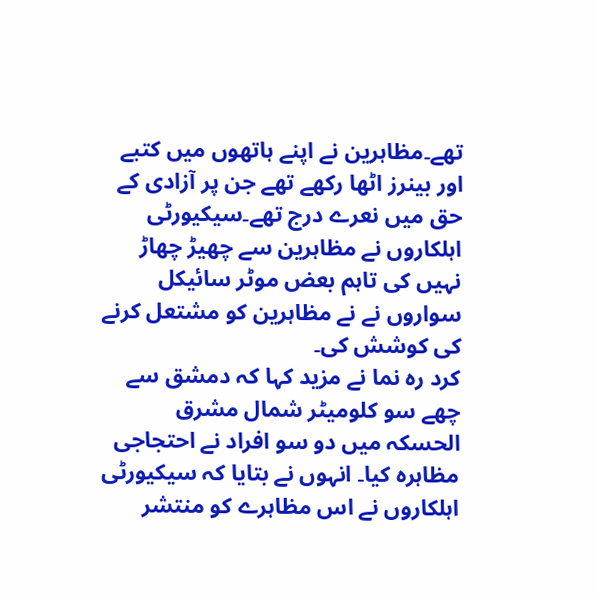تھے۔مظاہرین نے اپنے ہاتھوں میں کتبے اور بینرز اٹھا رکھے تھے جن پر آزادی کے حق میں نعرے درج تھے۔سیکیورٹی اہلکاروں نے مظاہرین سے چھیڑ چھاڑ نہیں کی تاہم بعض موٹر سائیکل سواروں نے نے مظاہرین کو مشتعل کرنے کی کوشش کی۔
کرد رہ نما نے مزید کہا کہ دمشق سے چھے سو کلومیٹر شمال مشرق الحسکہ میں دو سو افراد نے احتجاجی مظاہرہ کیا۔ انہوں نے بتایا کہ سیکیورٹی اہلکاروں نے اس مظاہرے کو منتشر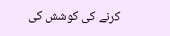کرنے کی کوشش کی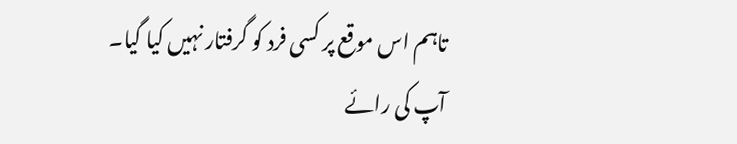تاہم اس موقع پر کسی فرد کو گرفتار نہیں کیا گیا۔
آپ کی رائے